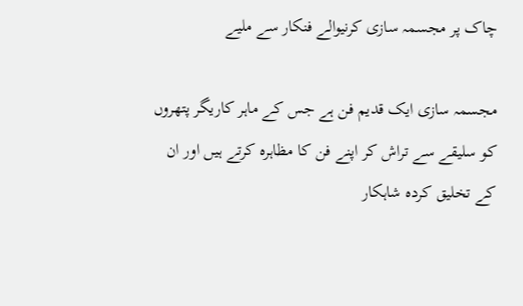چاک پر مجسمہ سازی کرنیوالے فنکار سے ملیے

مجسمہ سازی ایک قدیم فن ہے جس کے ماہر کاریگر پتھروں کو سلیقے سے تراش کر اپنے فن کا مظاہرہ کرتے ہیں اور ان کے تخلیق کردہ شاہکار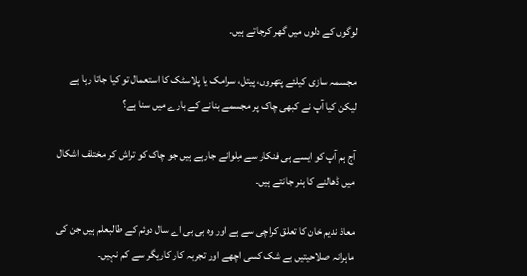لوگوں کے دلوں میں گھر کرجاتے ہیں۔

مجسمہ سازی کیلئے پتھروں، پیتل، سرامک یا پلاسٹک کا استعمال تو کیا جاتا رہا ہے لیکن کیا آپ نے کبھی چاک پر مجسمے بنانے کے بارے میں سنا ہے؟

آج ہم آپ کو ایسے ہی فنکار سے مِلوانے جارہے ہیں جو چاک کو تراش کر مختلف اشکال میں ڈھالنے کا ہنر جانتے ہیں۔

معاذ ندیم خان کا تعلق کراچی سے ہے اور وہ بی بی اے سال دوئم کے طالبعلم ہیں جن کی ماہرانہ صلاحیتیں بے شک کسی اچھے اور تجربہ کار کاریگر سے کم نہیں۔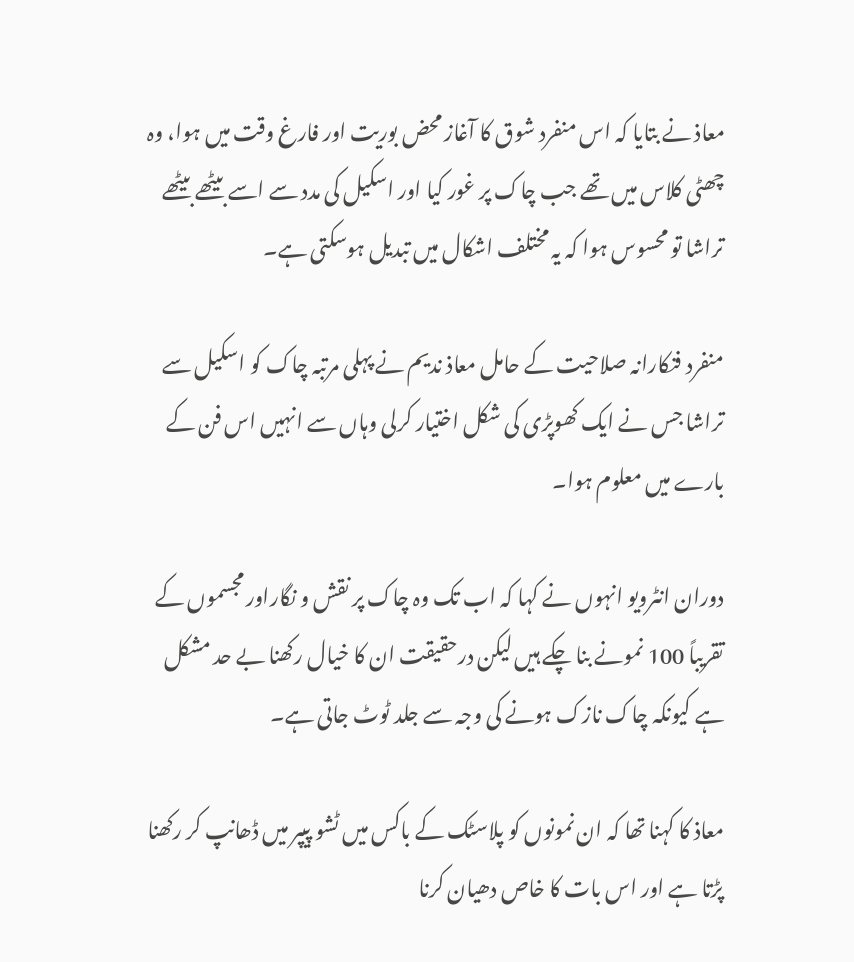معاذ نے بتایا کہ اس منفرد شوق کا آغاز محض بوریت اور فارغ وقت میں ہوا، وہ چھٹی کلاس میں تھے جب چاک پر غور کیا اور اسکیل کی مدد سے اسے بیٹھے بیٹھے تراشا تو محسوس ہوا کہ یہ مختلف اشکال میں تبدیل ہوسکتی ہے۔

منفرد فنکارانہ صلاحیت کے حامل معاذ ندیم نے پہلی مرتبہ چاک کو اسکیل سے تراشا جس نے ایک کھوپڑی کی شکل اختیار کرلی وہاں سے انہیں اس فن کے بارے میں معلوم ہوا۔

دوران انٹرویو انہوں نے کہا کہ اب تک وہ چاک پر نقش و نگاراور مجسموں کے تقریباً 100 نمونے بنا چکے ہیں لیکن درحقیقت ان کا خیال رکھنا بے حد مشکل ہے کیونکہ چاک نازک ہونے کی وجہ سے جلد ٹوٹ جاتی ہے۔

معاذ کا کہنا تھا کہ ان نمونوں کو پلاسٹک کے باکس میں ٹشو پیپر میں ڈھانپ کر رکھنا پڑتا ہے اور اس بات کا خاص دھیان کرنا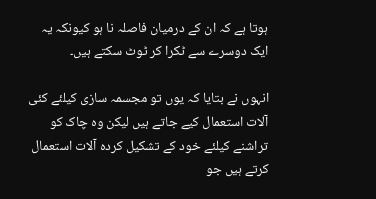ہوتا ہے کہ ان کے درمیان فاصلہ نا ہو کیونکہ یہ ایک دوسرے سے ٹکرا کر ٹوٹ سکتے ہیں۔

انہوں نے بتایا کہ یوں تو مجسمہ سازی کیلئے کئی آلات استعمال کیے جاتے ہیں لیکن وہ چاک کو تراشنے کیلئے خود کے تشکیل کردہ آلات استعمال کرتے ہیں جو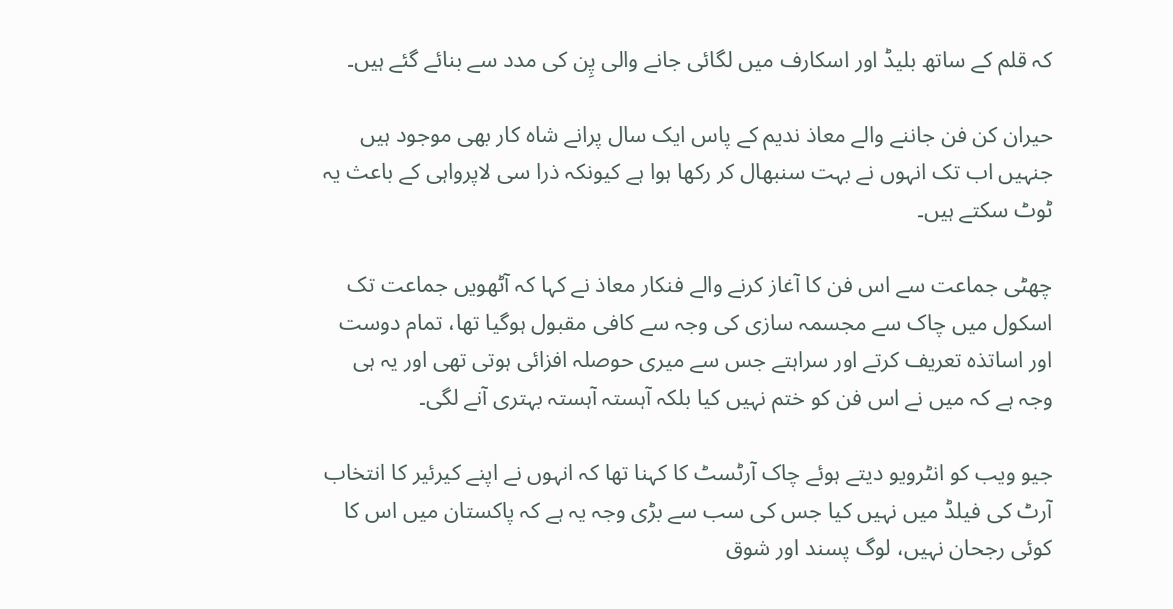کہ قلم کے ساتھ بلیڈ اور اسکارف میں لگائی جانے والی پِن کی مدد سے بنائے گئے ہیں۔

حیران کن فن جاننے والے معاذ ندیم کے پاس ایک سال پرانے شاہ کار بھی موجود ہیں جنہیں اب تک انہوں نے بہت سنبھال کر رکھا ہوا ہے کیونکہ ذرا سی لاپرواہی کے باعث یہ ٹوٹ سکتے ہیں۔

چھٹی جماعت سے اس فن کا آغاز کرنے والے فنکار معاذ نے کہا کہ آٹھویں جماعت تک اسکول میں چاک سے مجسمہ سازی کی وجہ سے کافی مقبول ہوگیا تھا، تمام دوست اور اساتذہ تعریف کرتے اور سراہتے جس سے میری حوصلہ افزائی ہوتی تھی اور یہ ہی وجہ ہے کہ میں نے اس فن کو ختم نہیں کیا بلکہ آہستہ آہستہ بہتری آنے لگی۔

جیو ویب کو انٹرویو دیتے ہوئے چاک آرٹسٹ کا کہنا تھا کہ انہوں نے اپنے کیرئیر کا انتخاب آرٹ کی فیلڈ میں نہیں کیا جس کی سب سے بڑی وجہ یہ ہے کہ پاکستان میں اس کا کوئی رجحان نہیں، لوگ پسند اور شوق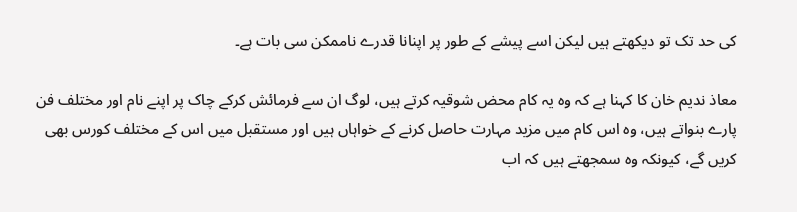کی حد تک تو دیکھتے ہیں لیکن اسے پیشے کے طور پر اپنانا قدرے ناممکن سی بات ہے۔

معاذ ندیم خان کا کہنا ہے کہ وہ یہ کام محض شوقیہ کرتے ہیں، لوگ ان سے فرمائش کرکے چاک پر اپنے نام اور مختلف فن پارے بنواتے ہیں، وہ اس کام میں مزید مہارت حاصل کرنے کے خواہاں ہیں اور مستقبل میں اس کے مختلف کورس بھی کریں گے، کیونکہ وہ سمجھتے ہیں کہ اب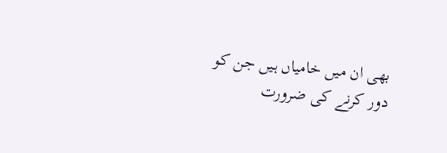بھی ان میں خامیاں ہیں جن کو دور کرنے کی ضرورت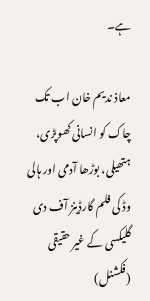ہے۔

معاذ ندیم خان اب تک چاک کو انسانی کھوپڑی، ہتھیلی، بوڑھا آدمی اور ہالی وڈ کی فلم گارڈینز آف دی گلیکسی کے غیر حقیقی (فکشنل)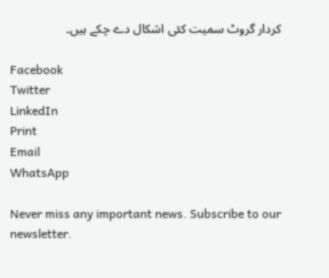کردار گروٹ سمیت کئی اشکال دے چکے ہیں۔

Facebook
Twitter
LinkedIn
Print
Email
WhatsApp

Never miss any important news. Subscribe to our newsletter.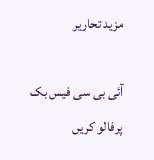مزید تحاریر

آئی بی سی فیس بک پرفالو کریں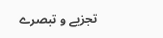تجزیے و تبصرے